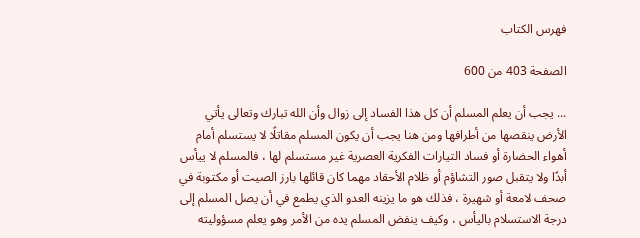فهرس الكتاب

الصفحة 403 من 600

... يجب أن يعلم المسلم أن كل هذا الفساد إلى زوال وأن الله تبارك وتعالى يأتي الأرض ينقصها من أطرافها ومن هنا يجب أن يكون المسلم مقاتلًا لا يستسلم أمام أهواء الحضارة أو فساد التيارات الفكرية العصرية غير مستسلم لها ، فالمسلم لا ييأس أبدًا ولا يتقبل صور التشاؤم أو ظلام الأحقاد مهما كان قائلها بارز الصيت أو مكتوبة في صحف لامعة أو شهيرة ، فذلك هو ما يزينه العدو الذي يطمع في أن يصل المسلم إلى درجة الاستسلام باليأس ، وكيف ينفض المسلم يده من الأمر وهو يعلم مسؤوليته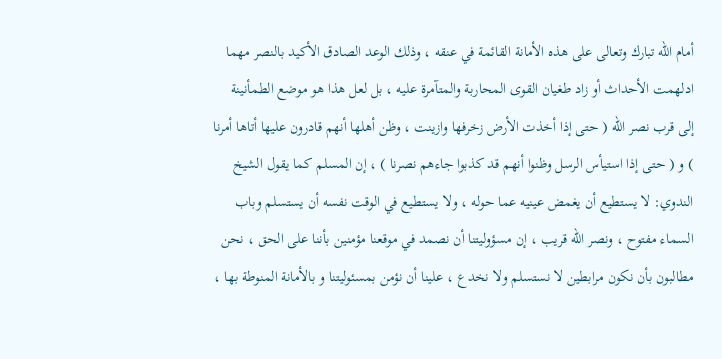أمام الله تبارك وتعالى على هذه الأمانة القائمة في عنقه ، وذلك الوعد الصادق الأكيد بالنصر مهما ادلهمت الأحداث أو زاد طغيان القوى المحاربة والمتآمرة عليه ، بل لعل هذا هو موضع الطمأنينة إلى قرب نصر الله ( حتى إذا أخذت الأرض زخرفها وازينت ، وظن أهلها أنهم قادرون عليها أتاها أمرنا ) و ( حتى إذا استيأس الرسل وظنوا أنهم قد كذبوا جاءهم نصرنا ) ، إن المسلم كما يقول الشيخ الندوي: لا يستطيع أن يغمض عينيه عما حوله ، ولا يستطيع في الوقت نفسه أن يستسلم وباب السماء مفتوح ، ونصر الله قريب ، إن مسؤوليتنا أن نصمد في موقعنا مؤمنين بأننا على الحق ، نحن مطالبون بأن نكون مرابطين لا نستسلم ولا نخدع ، علينا أن نؤمن بمسئوليتنا و بالأمانة المنوطة بها ،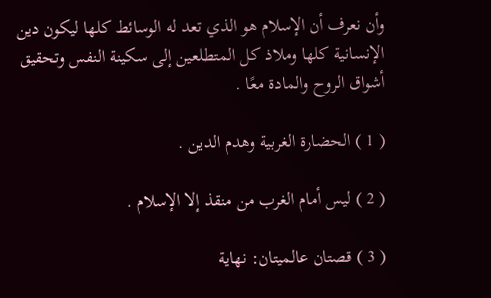وأن نعرف أن الإسلام هو الذي تعد له الوسائط كلها ليكون دين الإنسانية كلها وملاذ كل المتطلعين إلى سكينة النفس وتحقيق أشواق الروح والمادة معًا .

( 1 ) الحضارة الغربية وهدم الدين .

( 2 ) ليس أمام الغرب من منقذ إلا الإسلام .

( 3 ) قصتان عالميتان: نهاية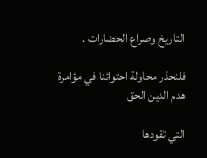التاريخ وصراع الحضارات .

فلنحذر محاولة احتوائنا في مؤامرة هدم الدين الحق

التي تقودها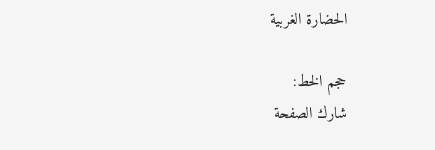الحضارة الغربية

حجم الخط:
شارك الصفحة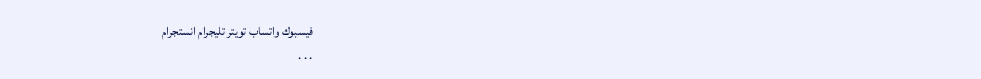فيسبوك واتساب تويتر تليجرام انستجرام
. . .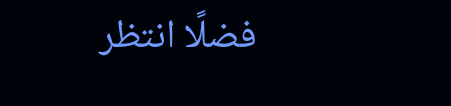فضلًا انتظر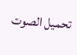تحميل الصوت